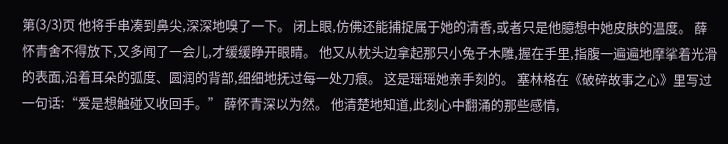第(3/3)页 他将手串凑到鼻尖,深深地嗅了一下。 闭上眼,仿佛还能捕捉属于她的清香,或者只是他臆想中她皮肤的温度。 薛怀青舍不得放下,又多闻了一会儿,才缓缓睁开眼睛。 他又从枕头边拿起那只小兔子木雕,握在手里,指腹一遍遍地摩挲着光滑的表面,沿着耳朵的弧度、圆润的背部,细细地抚过每一处刀痕。 这是瑶瑶她亲手刻的。 塞林格在《破碎故事之心》里写过一句话:“爱是想触碰又收回手。” 薛怀青深以为然。 他清楚地知道,此刻心中翻涌的那些感情,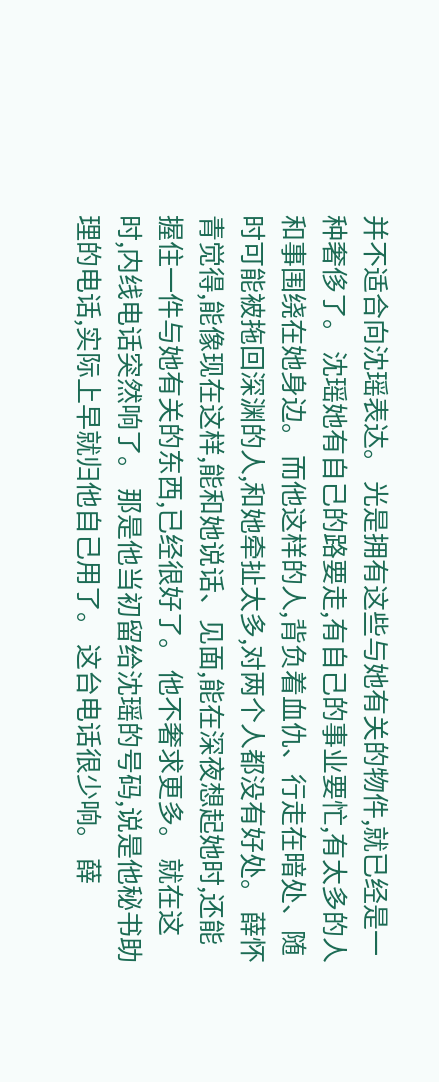并不适合向沈瑶表达。 光是拥有这些与她有关的物件,就已经是一种奢侈了。 沈瑶她有自己的路要走,有自己的事业要忙,有太多的人和事围绕在她身边。 而他这样的人,背负着血仇、行走在暗处、随时可能被拖回深渊的人,和她牵扯太多,对两个人都没有好处。 薛怀青觉得,能像现在这样,能和她说话、见面,能在深夜想起她时,还能握住一件与她有关的东西,已经很好了。 他不奢求更多。 就在这时,内线电话突然响了。 那是他当初留给沈瑶的号码,说是他秘书助理的电话,实际上早就归他自己用了。 这台电话很少响。 薛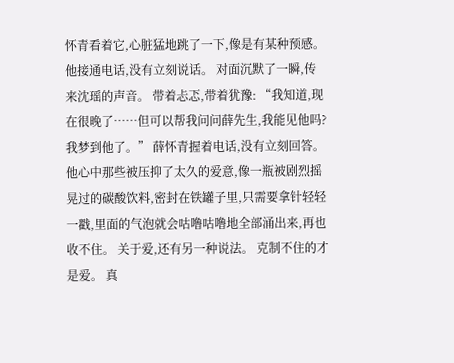怀青看着它,心脏猛地跳了一下,像是有某种预感。 他接通电话,没有立刻说话。 对面沉默了一瞬,传来沈瑶的声音。 带着忐忑,带着犹豫: “我知道,现在很晚了……但可以帮我问问薛先生,我能见他吗?我梦到他了。” 薛怀青握着电话,没有立刻回答。 他心中那些被压抑了太久的爱意,像一瓶被剧烈摇晃过的碳酸饮料,密封在铁罐子里,只需要拿针轻轻一戳,里面的气泡就会咕噜咕噜地全部涌出来,再也收不住。 关于爱,还有另一种说法。 克制不住的才是爱。 真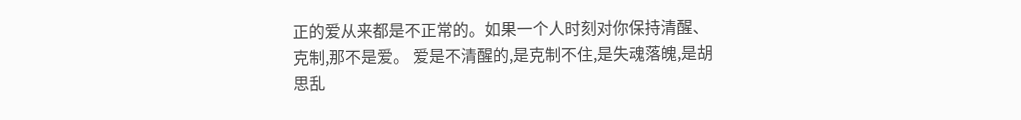正的爱从来都是不正常的。如果一个人时刻对你保持清醒、克制,那不是爱。 爱是不清醒的,是克制不住,是失魂落魄,是胡思乱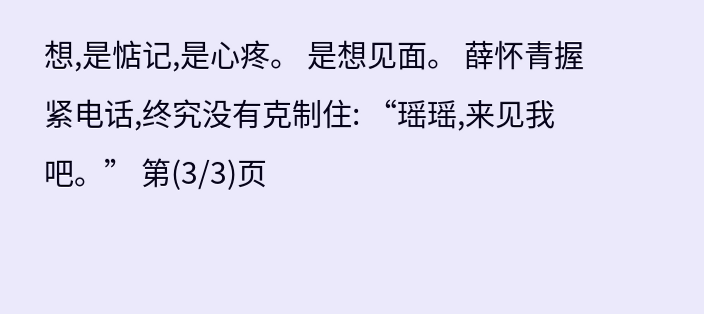想,是惦记,是心疼。 是想见面。 薛怀青握紧电话,终究没有克制住: “瑶瑶,来见我吧。” 第(3/3)页